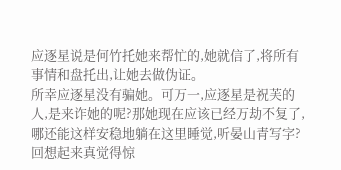应逐星说是何竹托她来帮忙的,她就信了,将所有事情和盘托出,让她去做伪证。
所幸应逐星没有骗她。可万一,应逐星是祝芙的人,是来诈她的呢?那她现在应该已经万劫不复了,哪还能这样安稳地躺在这里睡觉,听晏山青写字?
回想起来真觉得惊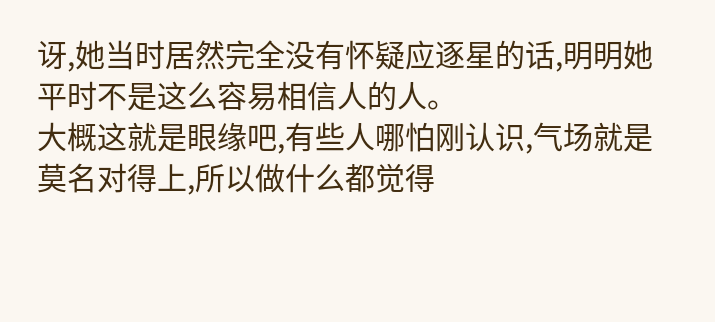讶,她当时居然完全没有怀疑应逐星的话,明明她平时不是这么容易相信人的人。
大概这就是眼缘吧,有些人哪怕刚认识,气场就是莫名对得上,所以做什么都觉得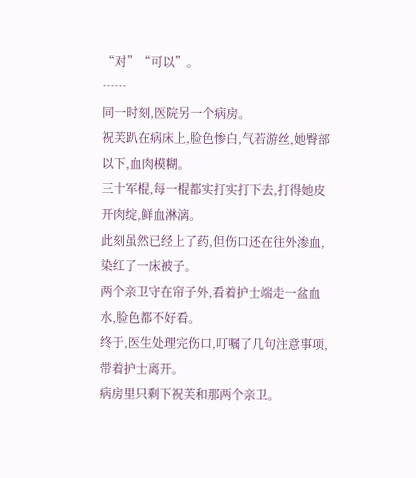“对”“可以”。
……
同一时刻,医院另一个病房。
祝芙趴在病床上,脸色惨白,气若游丝,她臀部以下,血肉模糊。
三十军棍,每一棍都实打实打下去,打得她皮开肉绽,鲜血淋漓。
此刻虽然已经上了药,但伤口还在往外渗血,染红了一床被子。
两个亲卫守在帘子外,看着护士端走一盆血水,脸色都不好看。
终于,医生处理完伤口,叮嘱了几句注意事项,带着护士离开。
病房里只剩下祝芙和那两个亲卫。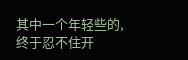其中一个年轻些的,终于忍不住开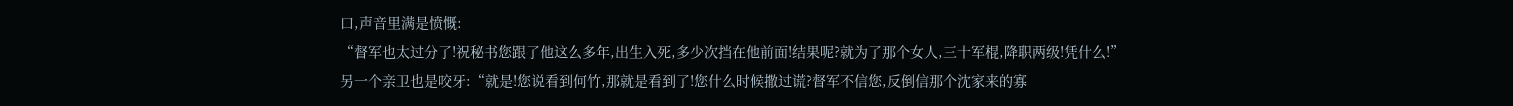口,声音里满是愤慨:
“督军也太过分了!祝秘书您跟了他这么多年,出生入死,多少次挡在他前面!结果呢?就为了那个女人,三十军棍,降职两级!凭什么!”
另一个亲卫也是咬牙:“就是!您说看到何竹,那就是看到了!您什么时候撒过谎?督军不信您,反倒信那个沈家来的寡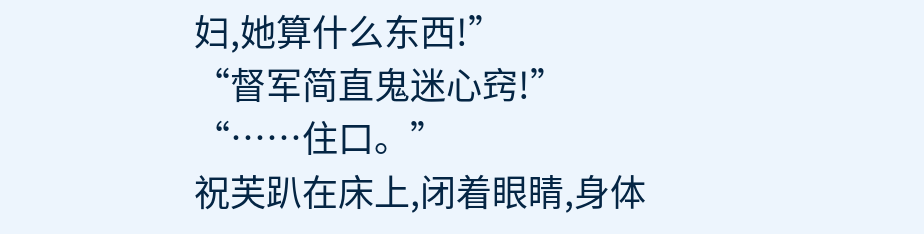妇,她算什么东西!”
“督军简直鬼迷心窍!”
“……住口。”
祝芙趴在床上,闭着眼睛,身体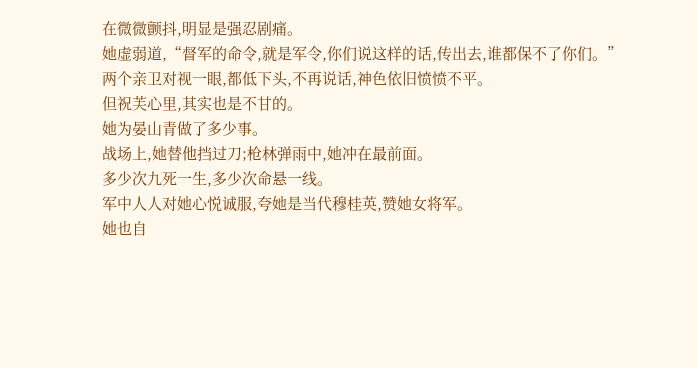在微微颤抖,明显是强忍剧痛。
她虚弱道,“督军的命令,就是军令,你们说这样的话,传出去,谁都保不了你们。”
两个亲卫对视一眼,都低下头,不再说话,神色依旧愤愤不平。
但祝芙心里,其实也是不甘的。
她为晏山青做了多少事。
战场上,她替他挡过刀;枪林弹雨中,她冲在最前面。
多少次九死一生,多少次命悬一线。
军中人人对她心悦诚服,夸她是当代穆桂英,赞她女将军。
她也自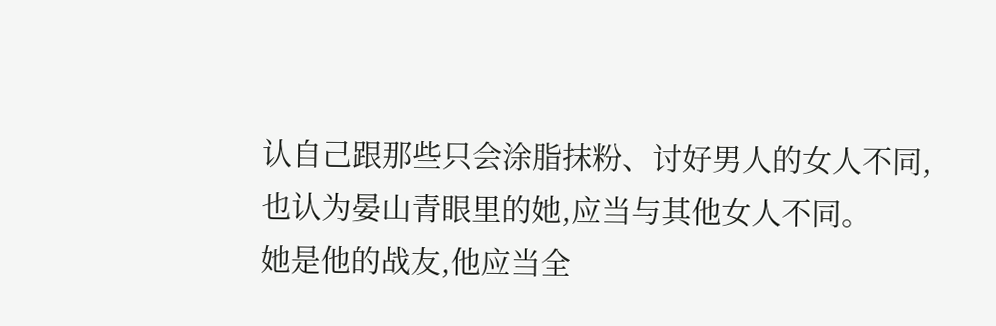认自己跟那些只会涂脂抹粉、讨好男人的女人不同,也认为晏山青眼里的她,应当与其他女人不同。
她是他的战友,他应当全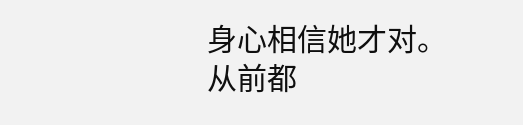身心相信她才对。
从前都